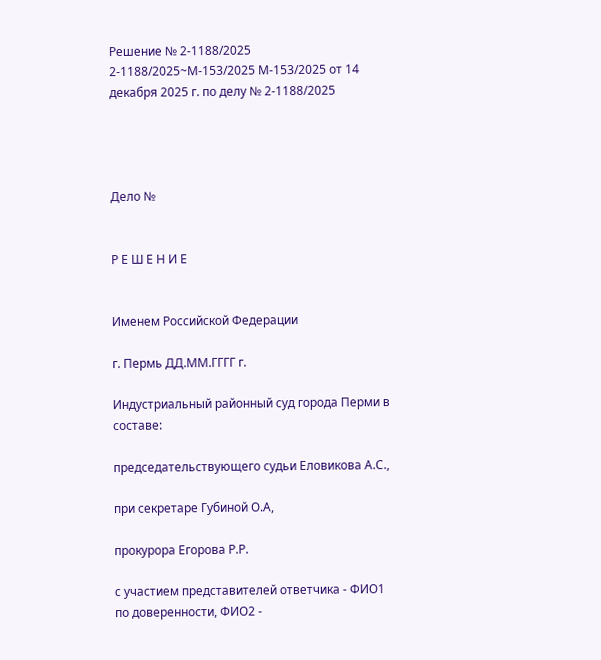Решение № 2-1188/2025 2-1188/2025~М-153/2025 М-153/2025 от 14 декабря 2025 г. по делу № 2-1188/2025




Дело №


Р Е Ш Е Н И Е


Именем Российской Федерации

г. Пермь ДД.ММ.ГГГГ г.

Индустриальный районный суд города Перми в составе:

председательствующего судьи Еловикова А.С.,

при секретаре Губиной О.А,

прокурора Егорова Р.Р.

с участием представителей ответчика - ФИО1 по доверенности, ФИО2 -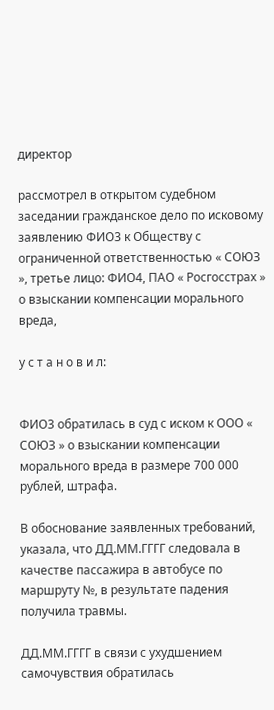директор

рассмотрел в открытом судебном заседании гражданское дело по исковому заявлению ФИО3 к Обществу с ограниченной ответственностью « СОЮЗ », третье лицо: ФИО4, ПАО « Росгосстрах » о взыскании компенсации морального вреда,

у с т а н о в и л:


ФИО3 обратилась в суд с иском к ООО « СОЮЗ » о взыскании компенсации морального вреда в размере 700 000 рублей, штрафа.

В обоснование заявленных требований, указала, что ДД.ММ.ГГГГ следовала в качестве пассажира в автобусе по маршруту №, в результате падения получила травмы.

ДД.ММ.ГГГГ в связи с ухудшением самочувствия обратилась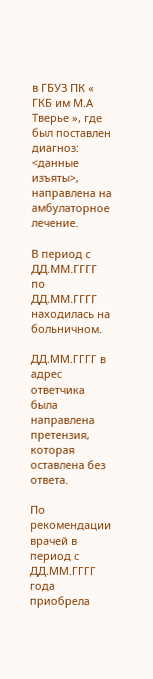в ГБУЗ ПК « ГКБ им М.А Тверье », где был поставлен диагноз: <данные изъяты>, направлена на амбулаторное лечение.

В период с ДД.ММ.ГГГГ по ДД.ММ.ГГГГ находилась на больничном.

ДД.ММ.ГГГГ в адрес ответчика была направлена претензия, которая оставлена без ответа.

По рекомендации врачей в период с ДД.ММ.ГГГГ года приобрела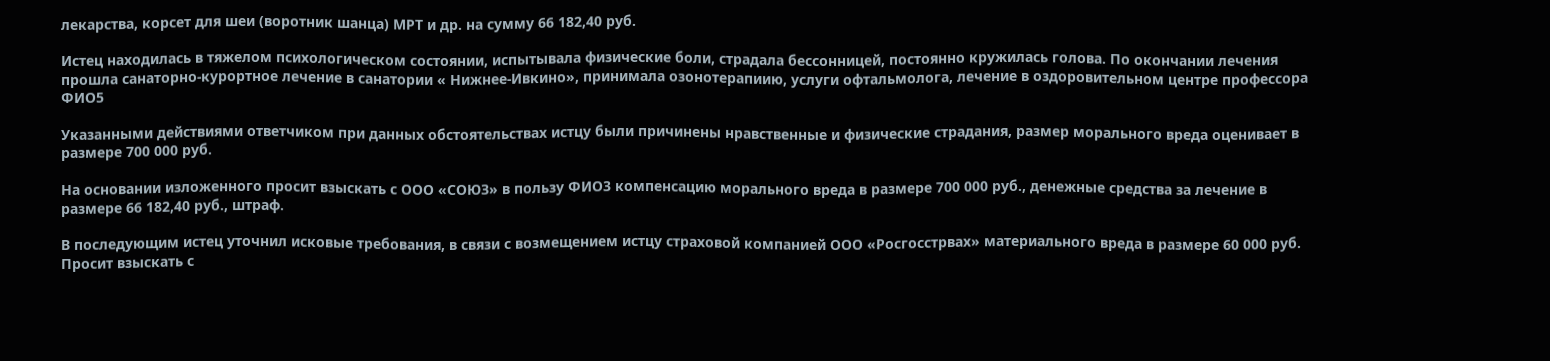лекарства, корсет для шеи (воротник шанца) МРТ и др. на сумму 66 182,40 руб.

Истец находилась в тяжелом психологическом состоянии, испытывала физические боли, страдала бессонницей, постоянно кружилась голова. По окончании лечения прошла санаторно-курортное лечение в санатории « Нижнее-Ивкино», принимала озонотерапиию, услуги офтальмолога, лечение в оздоровительном центре профессора ФИО5

Указанными действиями ответчиком при данных обстоятельствах истцу были причинены нравственные и физические страдания, размер морального вреда оценивает в размере 700 000 руб.

На основании изложенного просит взыскать с ООО «СОЮЗ» в пользу ФИО3 компенсацию морального вреда в размере 700 000 руб., денежные средства за лечение в размере 66 182,40 руб., штраф.

В последующим истец уточнил исковые требования, в связи с возмещением истцу страховой компанией ООО «Росгосстрвах» материального вреда в размере 60 000 руб. Просит взыскать с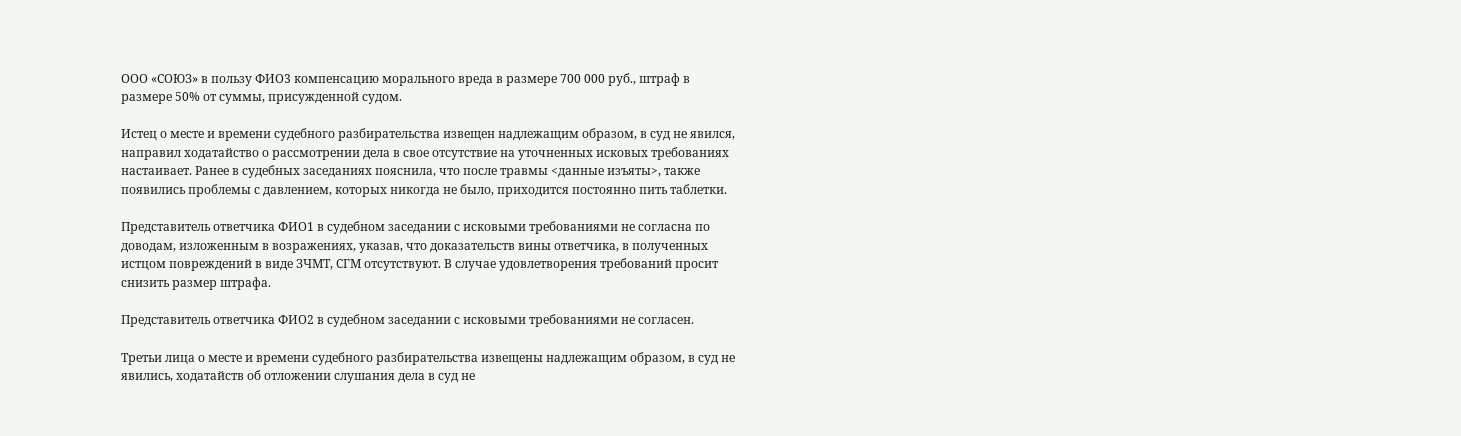ООО «СОЮЗ» в пользу ФИО3 компенсацию морального вреда в размере 700 000 руб., штраф в размере 50% от суммы, присужденной судом.

Истец о месте и времени судебного разбирательства извещен надлежащим образом, в суд не явился, направил ходатайство о рассмотрении дела в свое отсутствие на уточненных исковых требованиях настаивает. Ранее в судебных заседаниях пояснила, что после травмы <данные изъяты>, также появились проблемы с давлением, которых никогда не было, приходится постоянно пить таблетки.

Представитель ответчика ФИО1 в судебном заседании с исковыми требованиями не согласна по доводам, изложенным в возражениях, указав, что доказательств вины ответчика, в полученных истцом повреждений в виде ЗЧМТ, СГМ отсутствуют. В случае удовлетворения требований просит снизить размер штрафа.

Представитель ответчика ФИО2 в судебном заседании с исковыми требованиями не согласен.

Третьи лица о месте и времени судебного разбирательства извещены надлежащим образом, в суд не явились, ходатайств об отложении слушания дела в суд не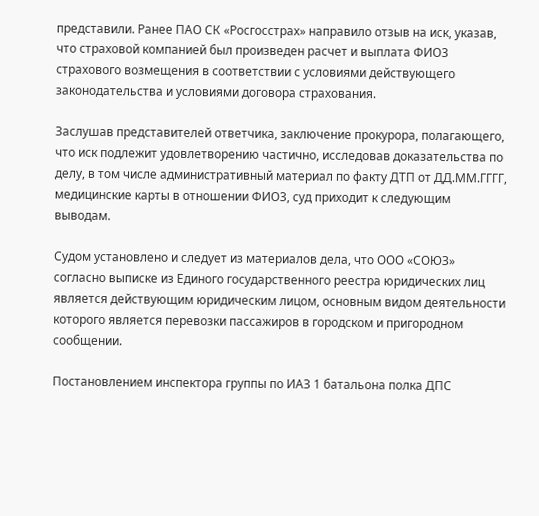представили. Ранее ПАО СК «Росгосстрах» направило отзыв на иск, указав, что страховой компанией был произведен расчет и выплата ФИО3 страхового возмещения в соответствии с условиями действующего законодательства и условиями договора страхования.

Заслушав представителей ответчика, заключение прокурора, полагающего, что иск подлежит удовлетворению частично, исследовав доказательства по делу, в том числе административный материал по факту ДТП от ДД.ММ.ГГГГ, медицинские карты в отношении ФИО3, суд приходит к следующим выводам.

Судом установлено и следует из материалов дела, что ООО «СОЮЗ» согласно выписке из Единого государственного реестра юридических лиц является действующим юридическим лицом, основным видом деятельности которого является перевозки пассажиров в городском и пригородном сообщении.

Постановлением инспектора группы по ИАЗ 1 батальона полка ДПС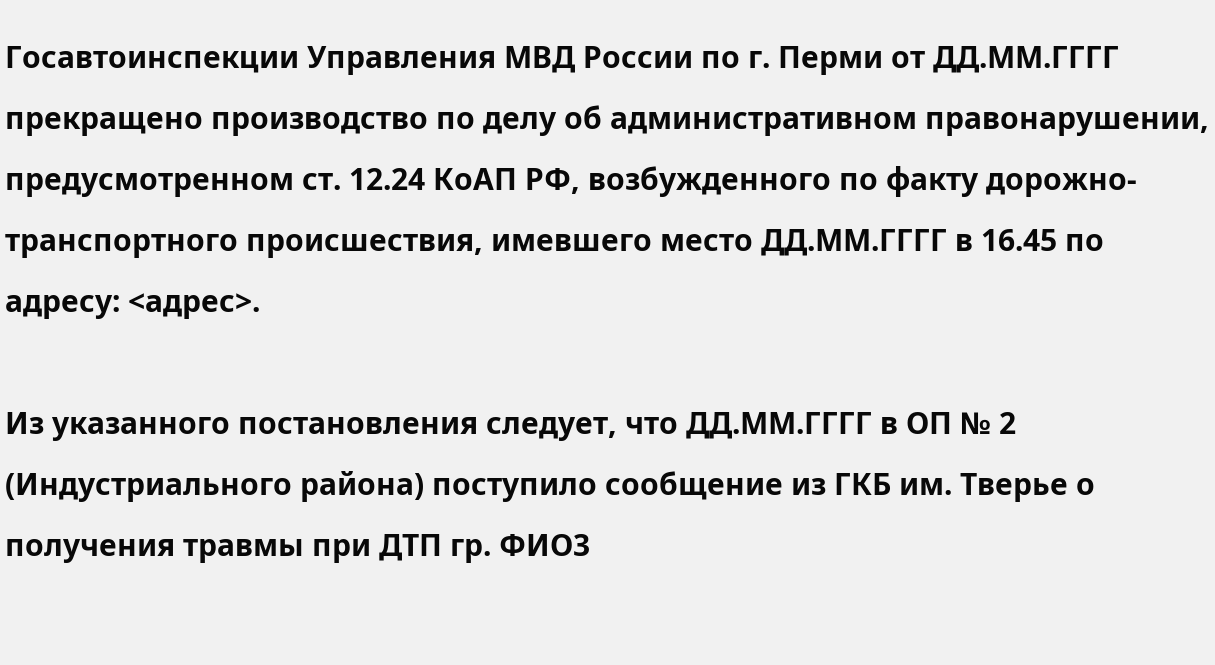Госавтоинспекции Управления МВД России по г. Перми от ДД.ММ.ГГГГ прекращено производство по делу об административном правонарушении, предусмотренном ст. 12.24 КоАП РФ, возбужденного по факту дорожно-транспортного происшествия, имевшего место ДД.ММ.ГГГГ в 16.45 по адресу: <адрес>.

Из указанного постановления следует, что ДД.ММ.ГГГГ в ОП № 2 (Индустриального района) поступило сообщение из ГКБ им. Тверье о получения травмы при ДТП гр. ФИО3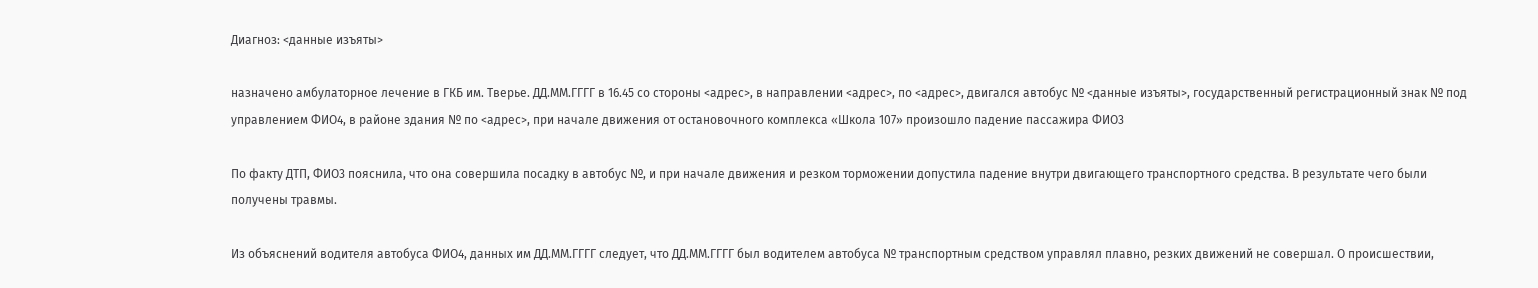Диагноз: <данные изъяты>

назначено амбулаторное лечение в ГКБ им. Тверье. ДД.ММ.ГГГГ в 16.45 со стороны <адрес>, в направлении <адрес>, по <адрес>, двигался автобус № <данные изъяты>, государственный регистрационный знак № под управлением ФИО4, в районе здания № по <адрес>, при начале движения от остановочного комплекса «Школа 107» произошло падение пассажира ФИО3

По факту ДТП, ФИО3 пояснила, что она совершила посадку в автобус №, и при начале движения и резком торможении допустила падение внутри двигающего транспортного средства. В результате чего были получены травмы.

Из объяснений водителя автобуса ФИО4, данных им ДД.ММ.ГГГГ следует, что ДД.ММ.ГГГГ был водителем автобуса № транспортным средством управлял плавно, резких движений не совершал. О происшествии,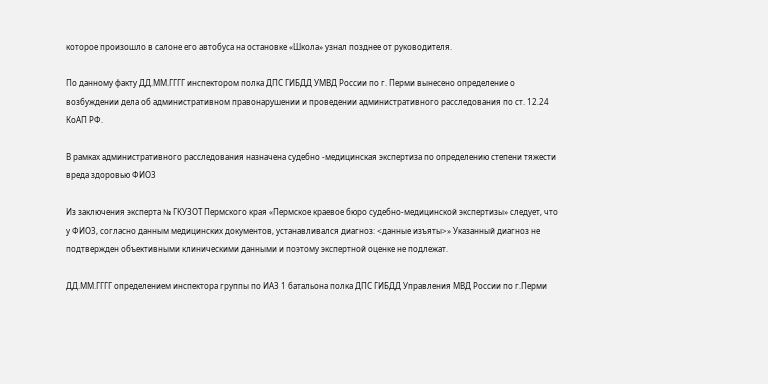которое произошло в салоне его автобуса на остановке «Школа» узнал позднее от руководителя.

По данному факту ДД.ММ.ГГГГ инспектором полка ДПС ГИБДД УМВД России по г. Перми вынесено определение о возбуждении дела об административном правонарушении и проведении административного расследования по ст. 12.24 КоАП РФ.

В рамках административного расследования назначена судебно -медицинская экспертиза по определению степени тяжести вреда здоровью ФИО3

Из заключения эксперта № ГКУЗОТ Пермского края «Пермское краевое бюро судебно-медицинской экспертизы» следует, что у ФИО3, согласно данным медицинских документов, устанавливался диагноз: <данные изъяты>» Указанный диагноз не подтвержден объективными клиническими данными и поэтому экспертной оценке не подлежат.

ДД.ММ.ГГГГ определением инспектора группы по ИАЗ 1 батальона полка ДПС ГИБДД Управления МВД России по г.Перми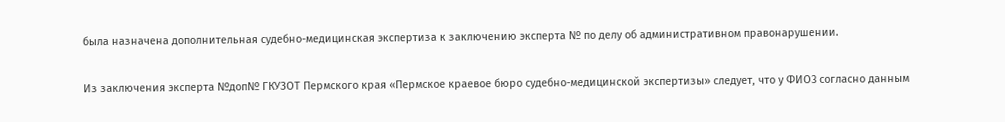была назначена дополнительная судебно-медицинская экспертиза к заключению эксперта № по делу об административном правонарушении.

Из заключения эксперта №доп№ ГКУЗОТ Пермского края «Пермское краевое бюро судебно-медицинской экспертизы» следует, что у ФИО3 согласно данным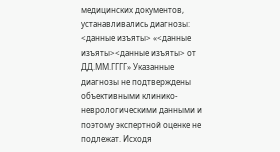медицинских документов, устанавливались диагнозы: <данные изъяты> «<данные изъяты><данные изъяты> от ДД.ММ.ГГГГ» Указанные диагнозы не подтверждены объективными клинико-неврологическими данными и поэтому экспертной оценке не подлежат. Исходя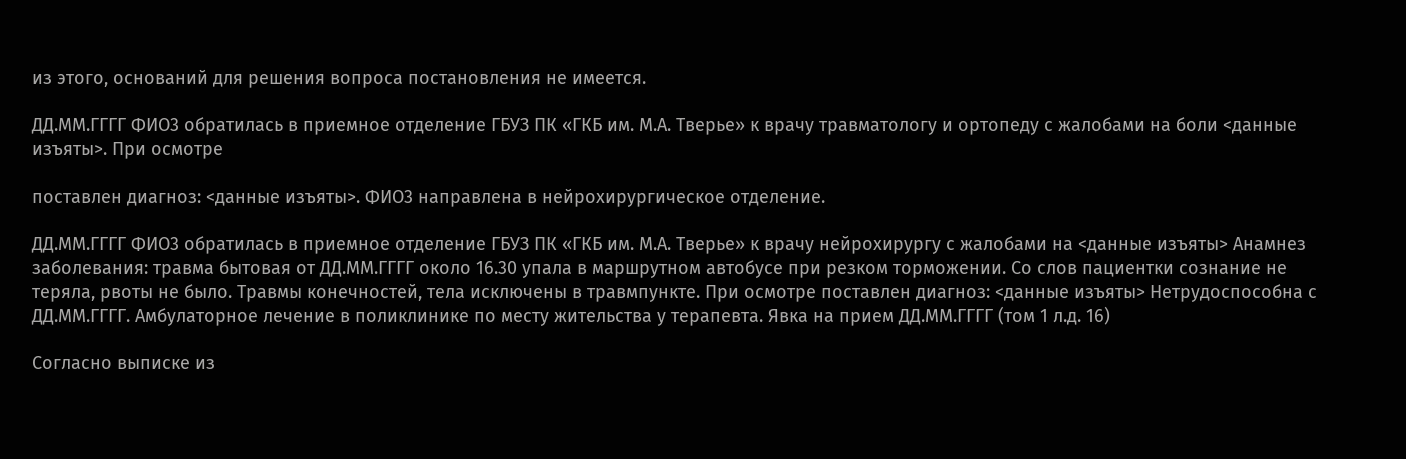из этого, оснований для решения вопроса постановления не имеется.

ДД.ММ.ГГГГ ФИО3 обратилась в приемное отделение ГБУЗ ПК «ГКБ им. М.А. Тверье» к врачу травматологу и ортопеду с жалобами на боли <данные изъяты>. При осмотре

поставлен диагноз: <данные изъяты>. ФИО3 направлена в нейрохирургическое отделение.

ДД.ММ.ГГГГ ФИО3 обратилась в приемное отделение ГБУЗ ПК «ГКБ им. М.А. Тверье» к врачу нейрохирургу с жалобами на <данные изъяты> Анамнез заболевания: травма бытовая от ДД.ММ.ГГГГ около 16.30 упала в маршрутном автобусе при резком торможении. Со слов пациентки сознание не теряла, рвоты не было. Травмы конечностей, тела исключены в травмпункте. При осмотре поставлен диагноз: <данные изъяты> Нетрудоспособна с ДД.ММ.ГГГГ. Амбулаторное лечение в поликлинике по месту жительства у терапевта. Явка на прием ДД.ММ.ГГГГ (том 1 л.д. 16)

Согласно выписке из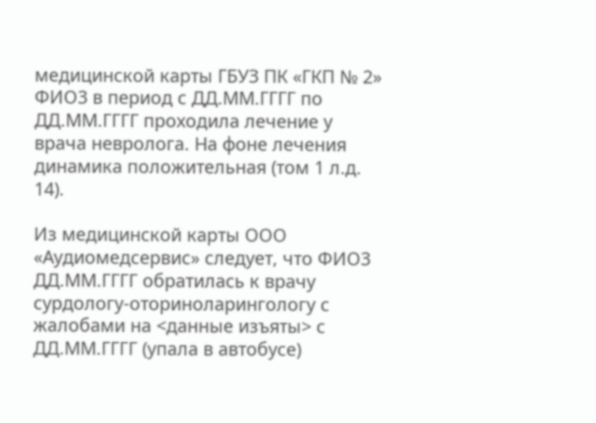медицинской карты ГБУЗ ПК «ГКП № 2» ФИО3 в период с ДД.ММ.ГГГГ по ДД.ММ.ГГГГ проходила лечение у врача невролога. На фоне лечения динамика положительная (том 1 л.д. 14).

Из медицинской карты ООО «Аудиомедсервис» следует, что ФИО3 ДД.ММ.ГГГГ обратилась к врачу сурдологу-оториноларингологу с жалобами на <данные изъяты> с ДД.ММ.ГГГГ (упала в автобусе)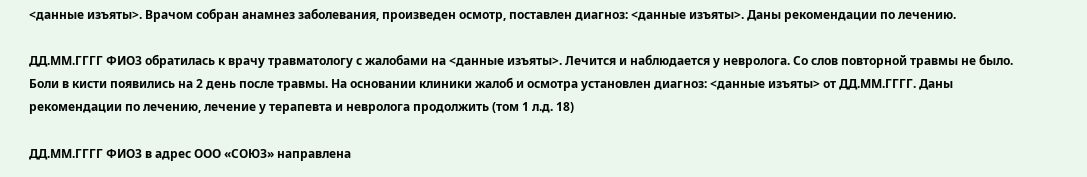<данные изъяты>. Врачом собран анамнез заболевания, произведен осмотр, поставлен диагноз: <данные изъяты>. Даны рекомендации по лечению.

ДД.ММ.ГГГГ ФИО3 обратилась к врачу травматологу с жалобами на <данные изъяты>. Лечится и наблюдается у невролога. Со слов повторной травмы не было. Боли в кисти появились на 2 день после травмы. На основании клиники жалоб и осмотра установлен диагноз: <данные изъяты> от ДД.ММ.ГГГГ. Даны рекомендации по лечению, лечение у терапевта и невролога продолжить (том 1 л.д. 18)

ДД.ММ.ГГГГ ФИО3 в адрес ООО «СОЮЗ» направлена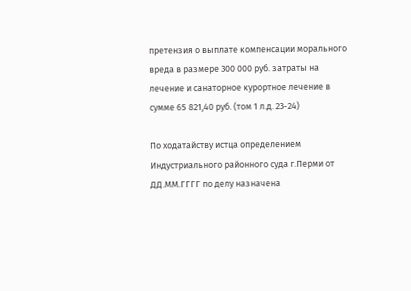претензия о выплате компенсации морального вреда в размере 300 000 руб. затраты на лечение и санаторное курортное лечение в сумме 65 821,40 руб. (том 1 л.д. 23-24)

По ходатайству истца определением Индустриального районного суда г.Перми от ДД.ММ.ГГГГ по делу назначена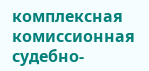комплексная комиссионная судебно-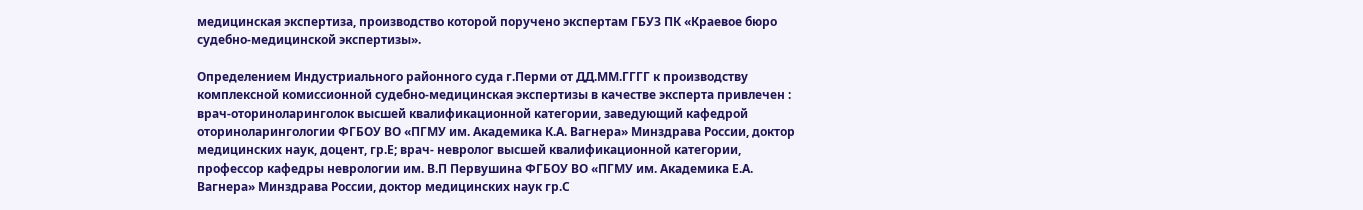медицинская экспертиза, производство которой поручено экспертам ГБУЗ ПК «Краевое бюро судебно-медицинской экспертизы».

Определением Индустриального районного суда г.Перми от ДД.ММ.ГГГГ к производству комплексной комиссионной судебно-медицинская экспертизы в качестве эксперта привлечен : врач-оториноларинголок высшей квалификационной категории, заведующий кафедрой оториноларингологии ФГБОУ ВО «ПГМУ им. Академика К.А. Вагнера» Минздрава России, доктор медицинских наук, доцент, гр.Е; врач- невролог высшей квалификационной категории, профессор кафедры неврологии им. В.П Первушина ФГБОУ ВО «ПГМУ им. Академика Е.А. Вагнера» Минздрава России, доктор медицинских наук гр.С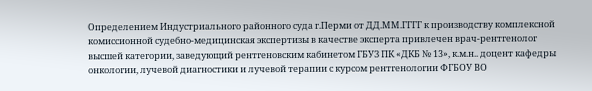Определением Индустриального районного суда г.Перми от ДД.ММ.ГГГГ к производству комплексной комиссионной судебно-медицинская экспертизы в качестве эксперта привлечен врач-рентгенолог высшей категории, заведующий рентгеновским кабинетом ГБУЗ ПК «ДКБ № 13», к.м.н.. доцент кафедры онкологии, лучевой диагностики и лучевой терапии с курсом рентгенологии ФГБОУ ВО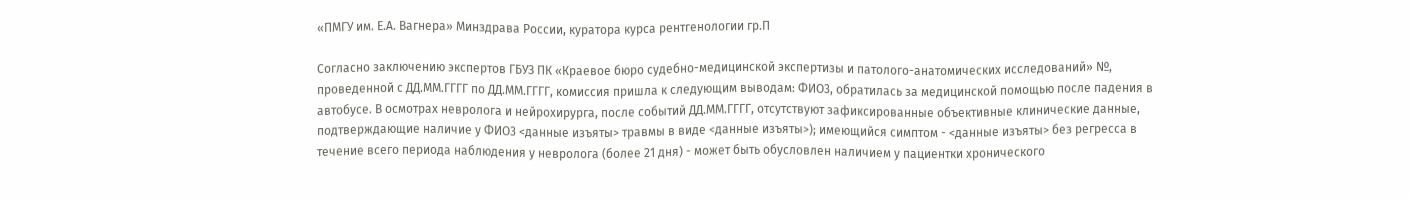«ПМГУ им. Е.А. Вагнера» Минздрава России, куратора курса рентгенологии гр.П

Согласно заключению экспертов ГБУЗ ПК «Краевое бюро судебно-медицинской экспертизы и патолого-анатомических исследований» №, проведенной с ДД.ММ.ГГГГ по ДД.ММ.ГГГГ, комиссия пришла к следующим выводам: ФИО3, обратилась за медицинской помощью после падения в автобусе. В осмотрах невролога и нейрохирурга, после событий ДД.ММ.ГГГГ, отсутствуют зафиксированные объективные клинические данные, подтверждающие наличие у ФИО3 <данные изъяты> травмы в виде <данные изъяты>); имеющийся симптом - <данные изъяты> без регресса в течение всего периода наблюдения у невролога (более 21 дня) - может быть обусловлен наличием у пациентки хронического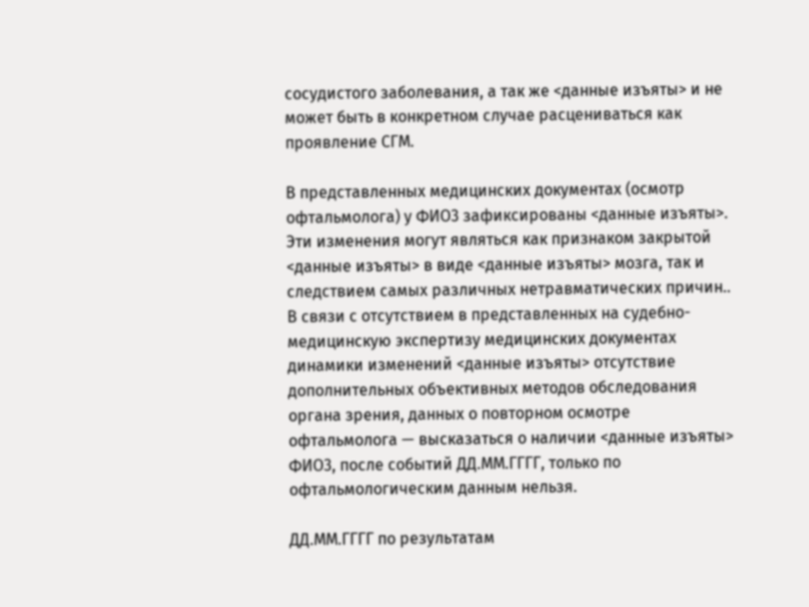сосудистого заболевания, а так же <данные изъяты> и не может быть в конкретном случае расцениваться как проявление СГМ.

В представленных медицинских документах (осмотр офтальмолога) у ФИО3 зафиксированы <данные изъяты>. Эти изменения могут являться как признаком закрытой <данные изъяты> в виде <данные изъяты> мозга, так и следствием самых различных нетравматических причин.. В связи с отсутствием в представленных на судебно-медицинскую экспертизу медицинских документах динамики изменений <данные изъяты> отсутствие дополнительных объективных методов обследования органа зрения, данных о повторном осмотре офтальмолога — высказаться о наличии <данные изъяты> ФИО3, после событий ДД.ММ.ГГГГ, только по офтальмологическим данным нельзя.

ДД.ММ.ГГГГ по результатам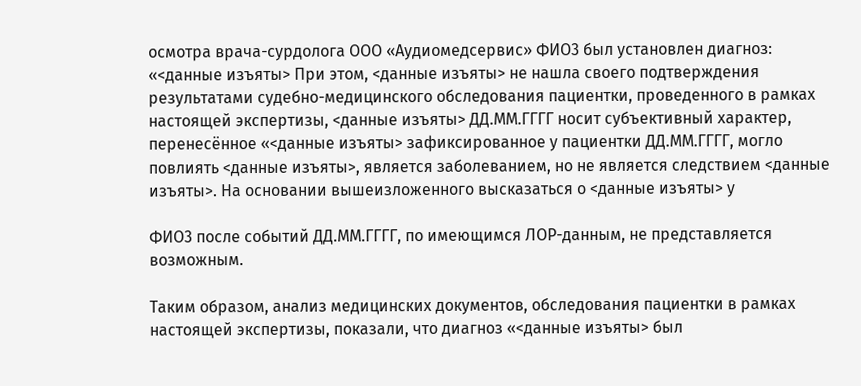осмотра врача-сурдолога ООО «Аудиомедсервис» ФИО3 был установлен диагноз: «<данные изъяты> При этом, <данные изъяты> не нашла своего подтверждения результатами судебно-медицинского обследования пациентки, проведенного в рамках настоящей экспертизы, <данные изъяты> ДД.ММ.ГГГГ носит субъективный характер, перенесённое «<данные изъяты> зафиксированное у пациентки ДД.ММ.ГГГГ, могло повлиять <данные изъяты>, является заболеванием, но не является следствием <данные изъяты>. На основании вышеизложенного высказаться о <данные изъяты> у

ФИО3 после событий ДД.ММ.ГГГГ, по имеющимся ЛOP-данным, не представляется возможным.

Таким образом, анализ медицинских документов, обследования пациентки в рамках настоящей экспертизы, показали, что диагноз «<данные изъяты> был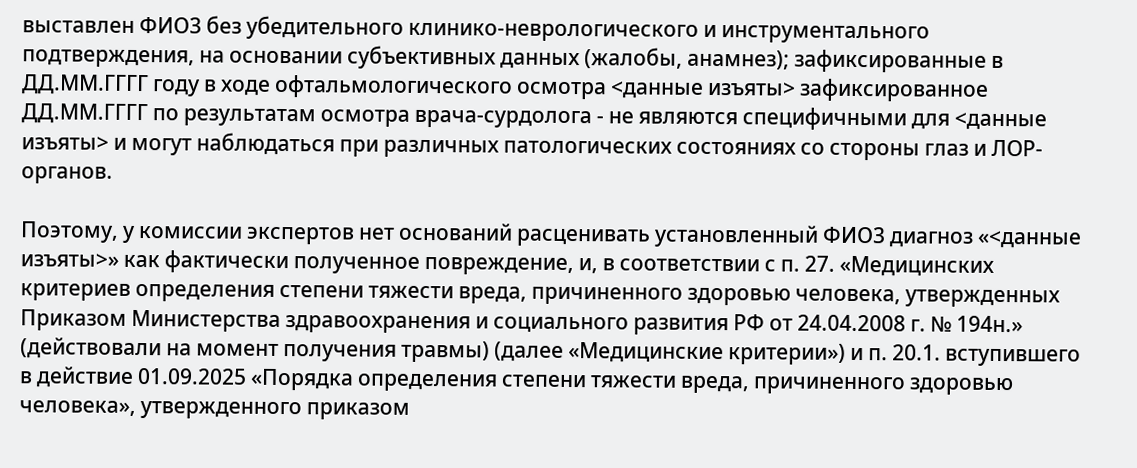выставлен ФИО3 без убедительного клинико-неврологического и инструментального подтверждения, на основании субъективных данных (жалобы, анамнез); зафиксированные в ДД.ММ.ГГГГ году в ходе офтальмологического осмотра <данные изъяты> зафиксированное ДД.ММ.ГГГГ по результатам осмотра врача-сурдолога - не являются специфичными для <данные изъяты> и могут наблюдаться при различных патологических состояниях со стороны глаз и ЛOP- органов.

Поэтому, у комиссии экспертов нет оснований расценивать установленный ФИО3 диагноз «<данные изъяты>» как фактически полученное повреждение, и, в соответствии с п. 27. «Медицинских критериев определения степени тяжести вреда, причиненного здоровью человека, утвержденных Приказом Министерства здравоохранения и социального развития РФ от 24.04.2008 г. № 194н.» (действовали на момент получения травмы) (далее «Медицинские критерии») и п. 20.1. вступившего в действие 01.09.2025 «Порядка определения степени тяжести вреда, причиненного здоровью человека», утвержденного приказом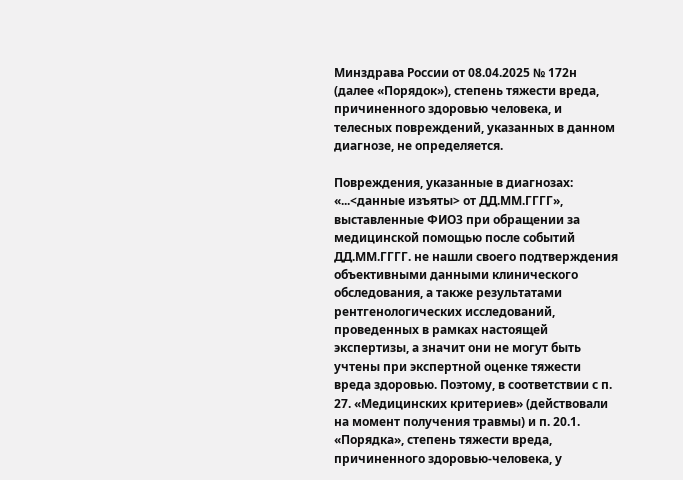Минздрава России от 08.04.2025 № 172н (далее «Порядок»), степень тяжести вреда, причиненного здоровью человека, и телесных повреждений, указанных в данном диагнозе, не определяется.

Повреждения, указанные в диагнозах: «...<данные изъяты> от ДД.ММ.ГГГГ», выставленные ФИО3 при обращении за медицинской помощью после событий ДД.ММ.ГГГГ. не нашли своего подтверждения объективными данными клинического обследования, а также результатами рентгенологических исследований, проведенных в рамках настоящей экспертизы, а значит они не могут быть учтены при экспертной оценке тяжести вреда здоровью. Поэтому, в соответствии с п. 27. «Медицинских критериев» (действовали на момент получения травмы) и п. 20.1. «Порядка», степень тяжести вреда, причиненного здоровью-человека, у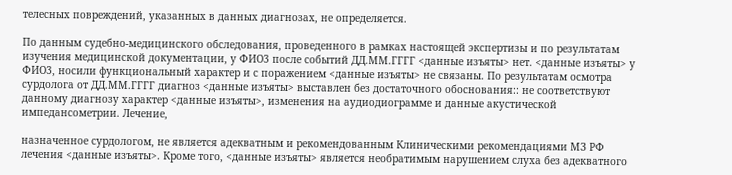телесных повреждений, указанных в данных диагнозах, не определяется.

По данным судебно-медицинского обследования, проведенного в рамках настоящей экспертизы и по результатам изучения медицинской документации, у ФИО3 после событий ДД.ММ.ГГГГ <данные изъяты> нет. <данные изъяты> у ФИО3, носили функциональный характер и с поражением <данные изъяты> не связаны. По результатам осмотра сурдолога от ДД.ММ.ГГГГ диагноз <данные изъяты> выставлен без достаточного обоснования:: не соответствуют данному диагнозу характер <данные изъяты>, изменения на аудиодиограмме и данные акустической импедансометрии. Лечение,

назначенное сурдологом, не является адекватным и рекомендованным Клиническими рекомендациями МЗ РФ лечения <данные изъяты>. Кроме того, <данные изъяты> является необратимым нарушением слуха без адекватного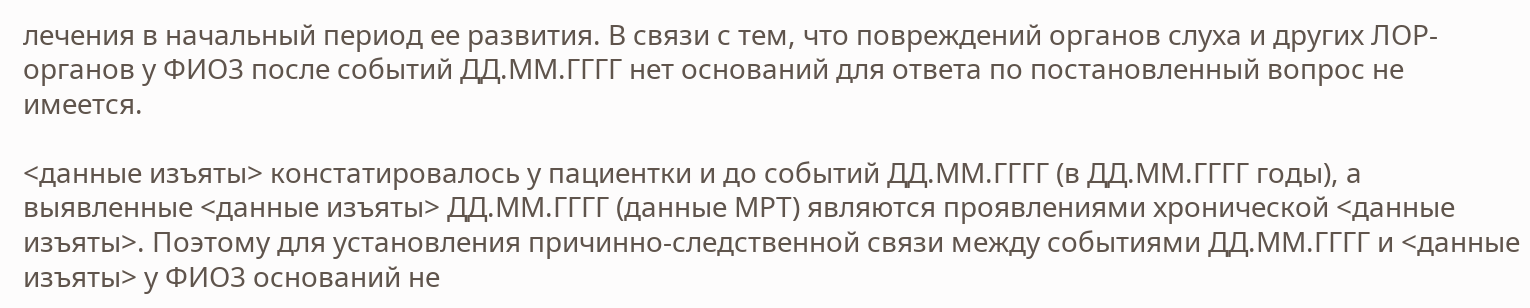лечения в начальный период ее развития. В связи с тем, что повреждений органов слуха и других ЛОР-органов у ФИО3 после событий ДД.ММ.ГГГГ нет оснований для ответа по постановленный вопрос не имеется.

<данные изъяты> констатировалось у пациентки и до событий ДД.ММ.ГГГГ (в ДД.ММ.ГГГГ годы), а выявленные <данные изъяты> ДД.ММ.ГГГГ (данные МРТ) являются проявлениями хронической <данные изъяты>. Поэтому для установления причинно-следственной связи между событиями ДД.ММ.ГГГГ и <данные изъяты> у ФИО3 оснований не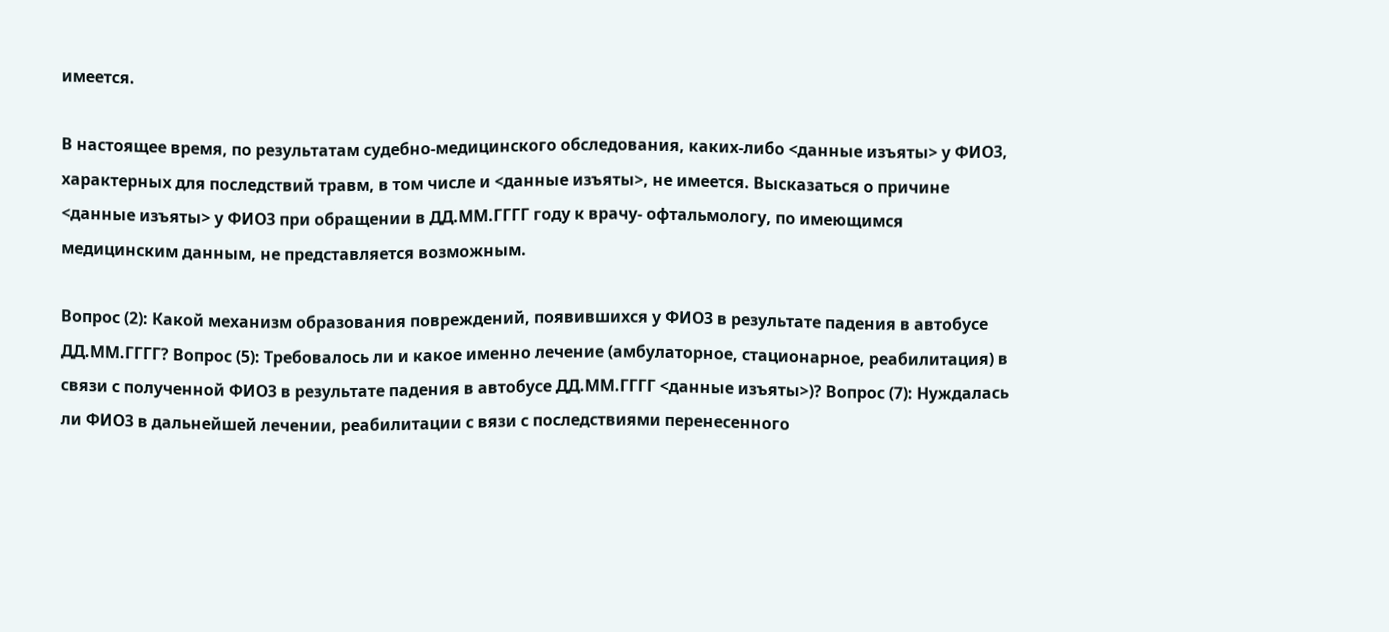имеется.

В настоящее время, по результатам судебно-медицинского обследования, каких-либо <данные изъяты> у ФИО3, характерных для последствий травм, в том числе и <данные изъяты>, не имеется. Высказаться о причине <данные изъяты> у ФИО3 при обращении в ДД.ММ.ГГГГ году к врачу- офтальмологу, по имеющимся медицинским данным, не представляется возможным.

Вопрос (2): Какой механизм образования повреждений, появившихся у ФИО3 в результате падения в автобусе ДД.ММ.ГГГГ? Вопрос (5): Требовалось ли и какое именно лечение (амбулаторное, стационарное, реабилитация) в связи с полученной ФИО3 в результате падения в автобусе ДД.ММ.ГГГГ <данные изъяты>)? Вопрос (7): Нуждалась ли ФИО3 в дальнейшей лечении, реабилитации с вязи с последствиями перенесенного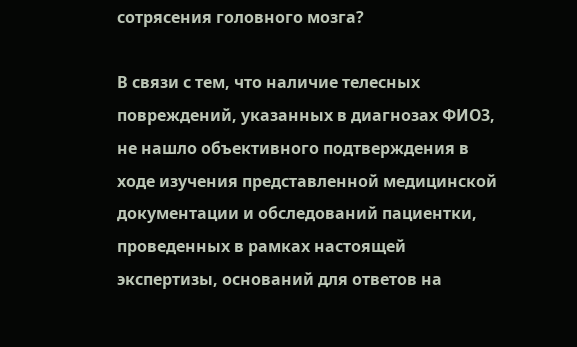сотрясения головного мозга?

В связи с тем, что наличие телесных повреждений, указанных в диагнозах ФИО3, не нашло объективного подтверждения в ходе изучения представленной медицинской документации и обследований пациентки, проведенных в рамках настоящей экспертизы, оснований для ответов на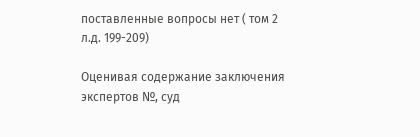поставленные вопросы нет ( том 2 л.д. 199-209)

Оценивая содержание заключения экспертов №, суд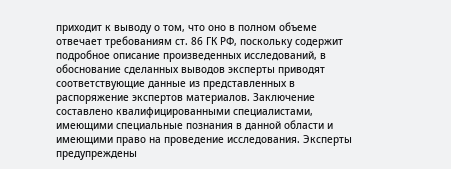приходит к выводу о том, что оно в полном объеме отвечает требованиям ст. 86 ГК РФ, поскольку содержит подробное описание произведенных исследований, в обоснование сделанных выводов эксперты приводят соответствующие данные из представленных в распоряжение экспертов материалов. Заключение составлено квалифицированными специалистами, имеющими специальные познания в данной области и имеющими право на проведение исследования. Эксперты предупреждены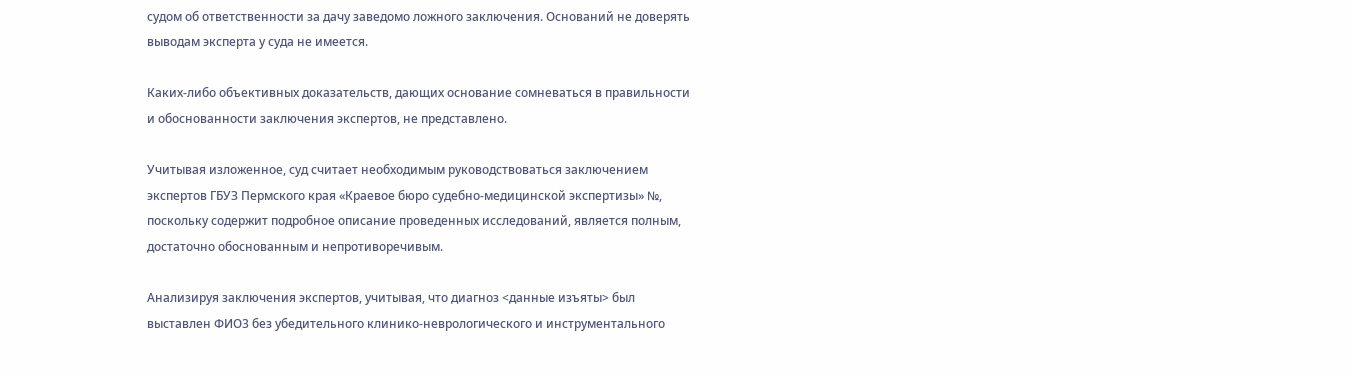судом об ответственности за дачу заведомо ложного заключения. Оснований не доверять выводам эксперта у суда не имеется.

Каких-либо объективных доказательств, дающих основание сомневаться в правильности и обоснованности заключения экспертов, не представлено.

Учитывая изложенное, суд считает необходимым руководствоваться заключением экспертов ГБУЗ Пермского края «Краевое бюро судебно-медицинской экспертизы» №, поскольку содержит подробное описание проведенных исследований, является полным, достаточно обоснованным и непротиворечивым.

Анализируя заключения экспертов, учитывая, что диагноз <данные изъяты> был выставлен ФИО3 без убедительного клинико-неврологического и инструментального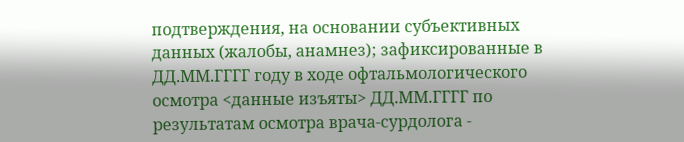подтверждения, на основании субъективных данных (жалобы, анамнез); зафиксированные в ДД.ММ.ГГГГ году в ходе офтальмологического осмотра <данные изъяты> ДД.ММ.ГГГГ по результатам осмотра врача-сурдолога -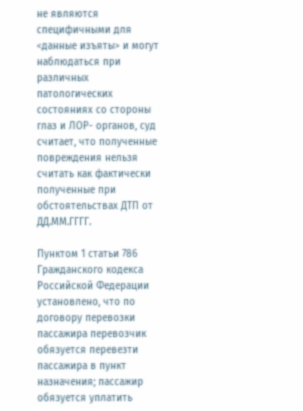не являются специфичными для <данные изъяты> и могут наблюдаться при различных патологических состояниях со стороны глаз и ЛOP- органов, суд считает, что полученные повреждения нельзя считать как фактически полученные при обстоятельствах ДТП от ДД.ММ.ГГГГ.

Пунктом 1 статьи 786 Гражданского кодекса Российской Федерации установлено, что по договору перевозки пассажира перевозчик обязуется перевезти пассажира в пункт назначения; пассажир обязуется уплатить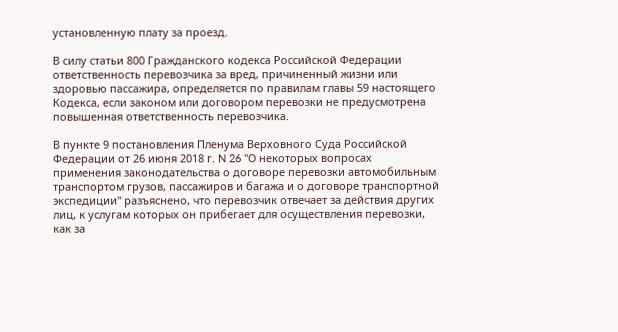установленную плату за проезд.

В силу статьи 800 Гражданского кодекса Российской Федерации ответственность перевозчика за вред, причиненный жизни или здоровью пассажира, определяется по правилам главы 59 настоящего Кодекса, если законом или договором перевозки не предусмотрена повышенная ответственность перевозчика.

В пункте 9 постановления Пленума Верховного Суда Российской Федерации от 26 июня 2018 г. N 26 "О некоторых вопросах применения законодательства о договоре перевозки автомобильным транспортом грузов, пассажиров и багажа и о договоре транспортной экспедиции" разъяснено, что перевозчик отвечает за действия других лиц, к услугам которых он прибегает для осуществления перевозки, как за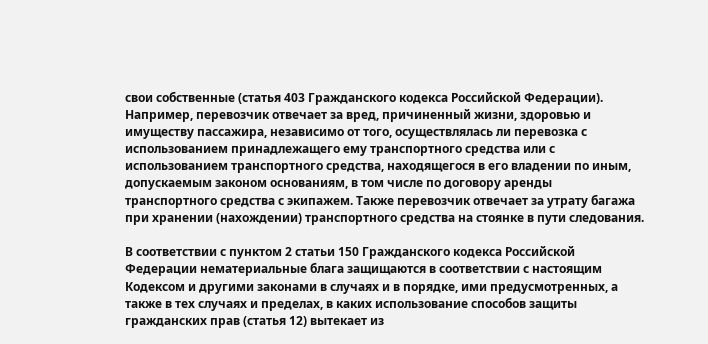свои собственные (статья 403 Гражданского кодекса Российской Федерации). Например, перевозчик отвечает за вред, причиненный жизни, здоровью и имуществу пассажира, независимо от того, осуществлялась ли перевозка с использованием принадлежащего ему транспортного средства или с использованием транспортного средства, находящегося в его владении по иным, допускаемым законом основаниям, в том числе по договору аренды транспортного средства с экипажем. Также перевозчик отвечает за утрату багажа при хранении (нахождении) транспортного средства на стоянке в пути следования.

В соответствии с пунктом 2 статьи 150 Гражданского кодекса Российской Федерации нематериальные блага защищаются в соответствии с настоящим Кодексом и другими законами в случаях и в порядке, ими предусмотренных, а также в тех случаях и пределах, в каких использование способов защиты гражданских прав (статья 12) вытекает из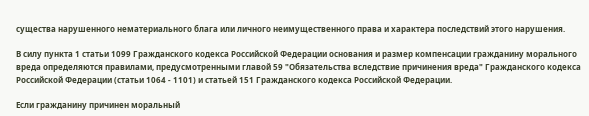существа нарушенного нематериального блага или личного неимущественного права и характера последствий этого нарушения.

В силу пункта 1 статьи 1099 Гражданского кодекса Российской Федерации основания и размер компенсации гражданину морального вреда определяются правилами, предусмотренными главой 59 "Обязательства вследствие причинения вреда" Гражданского кодекса Российской Федерации (статьи 1064 - 1101) и статьей 151 Гражданского кодекса Российской Федерации.

Если гражданину причинен моральный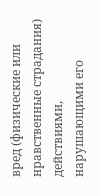вред (физические или нравственные страдания) действиями, нарушающими его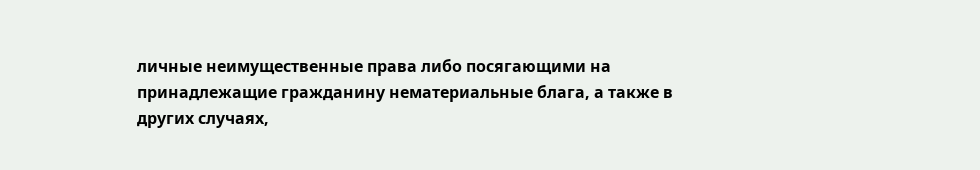личные неимущественные права либо посягающими на принадлежащие гражданину нематериальные блага, а также в других случаях,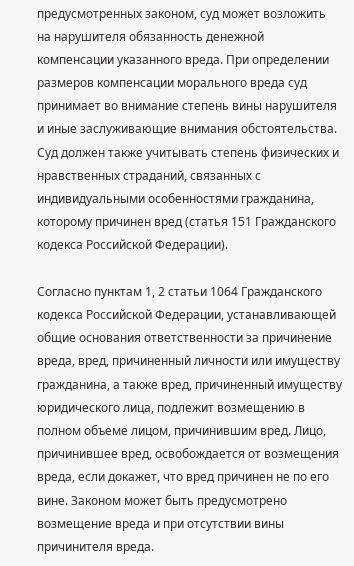предусмотренных законом, суд может возложить на нарушителя обязанность денежной компенсации указанного вреда. При определении размеров компенсации морального вреда суд принимает во внимание степень вины нарушителя и иные заслуживающие внимания обстоятельства. Суд должен также учитывать степень физических и нравственных страданий, связанных с индивидуальными особенностями гражданина, которому причинен вред (статья 151 Гражданского кодекса Российской Федерации).

Согласно пунктам 1, 2 статьи 1064 Гражданского кодекса Российской Федерации, устанавливающей общие основания ответственности за причинение вреда, вред, причиненный личности или имуществу гражданина, а также вред, причиненный имуществу юридического лица, подлежит возмещению в полном объеме лицом, причинившим вред. Лицо, причинившее вред, освобождается от возмещения вреда, если докажет, что вред причинен не по его вине. Законом может быть предусмотрено возмещение вреда и при отсутствии вины причинителя вреда.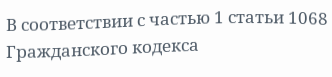В соответствии с частью 1 статьи 1068 Гражданского кодекса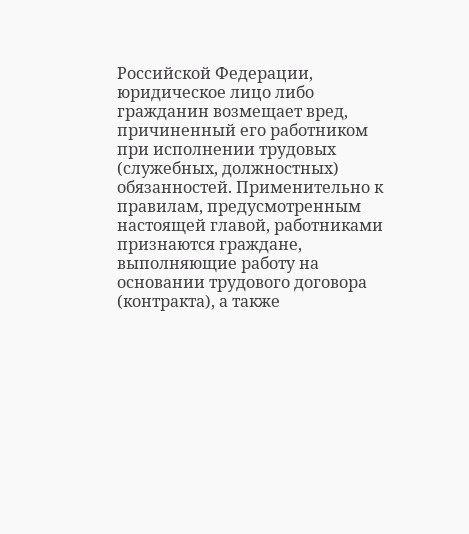Российской Федерации, юридическое лицо либо гражданин возмещает вред, причиненный его работником при исполнении трудовых (служебных, должностных) обязанностей. Применительно к правилам, предусмотренным настоящей главой, работниками признаются граждане, выполняющие работу на основании трудового договора (контракта), а также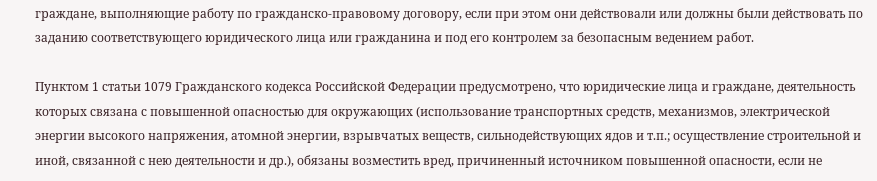граждане, выполняющие работу по гражданско-правовому договору, если при этом они действовали или должны были действовать по заданию соответствующего юридического лица или гражданина и под его контролем за безопасным ведением работ.

Пунктом 1 статьи 1079 Гражданского кодекса Российской Федерации предусмотрено, что юридические лица и граждане, деятельность которых связана с повышенной опасностью для окружающих (использование транспортных средств, механизмов, электрической энергии высокого напряжения, атомной энергии, взрывчатых веществ, сильнодействующих ядов и т.п.; осуществление строительной и иной, связанной с нею деятельности и др.), обязаны возместить вред, причиненный источником повышенной опасности, если не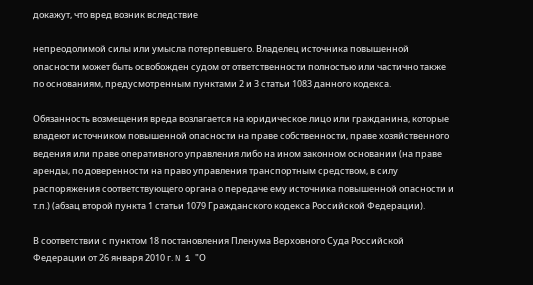докажут, что вред возник вследствие

непреодолимой силы или умысла потерпевшего. Владелец источника повышенной опасности может быть освобожден судом от ответственности полностью или частично также по основаниям, предусмотренным пунктами 2 и 3 статьи 1083 данного кодекса.

Обязанность возмещения вреда возлагается на юридическое лицо или гражданина, которые владеют источником повышенной опасности на праве собственности, праве хозяйственного ведения или праве оперативного управления либо на ином законном основании (на праве аренды, по доверенности на право управления транспортным средством, в силу распоряжения соответствующего органа о передаче ему источника повышенной опасности и т.п.) (абзац второй пункта 1 статьи 1079 Гражданского кодекса Российской Федерации).

В соответствии с пунктом 18 постановления Пленума Верховного Суда Российской Федерации от 26 января 2010 г. N 1 "О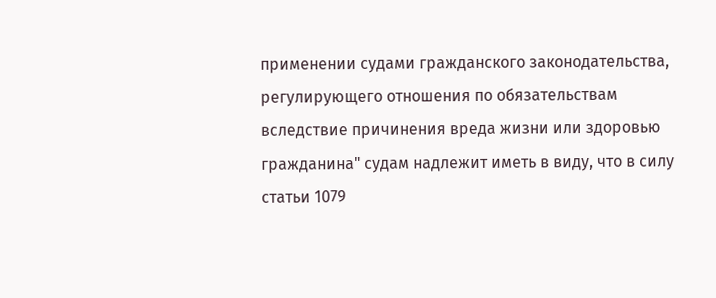применении судами гражданского законодательства, регулирующего отношения по обязательствам вследствие причинения вреда жизни или здоровью гражданина" судам надлежит иметь в виду, что в силу статьи 1079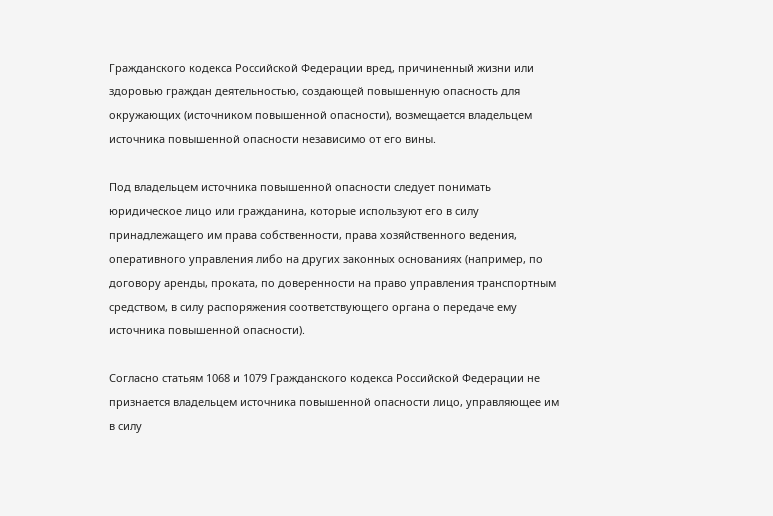Гражданского кодекса Российской Федерации вред, причиненный жизни или здоровью граждан деятельностью, создающей повышенную опасность для окружающих (источником повышенной опасности), возмещается владельцем источника повышенной опасности независимо от его вины.

Под владельцем источника повышенной опасности следует понимать юридическое лицо или гражданина, которые используют его в силу принадлежащего им права собственности, права хозяйственного ведения, оперативного управления либо на других законных основаниях (например, по договору аренды, проката, по доверенности на право управления транспортным средством, в силу распоряжения соответствующего органа о передаче ему источника повышенной опасности).

Согласно статьям 1068 и 1079 Гражданского кодекса Российской Федерации не признается владельцем источника повышенной опасности лицо, управляющее им в силу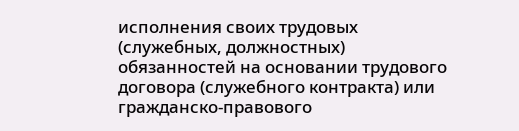исполнения своих трудовых (служебных, должностных) обязанностей на основании трудового договора (служебного контракта) или гражданско-правового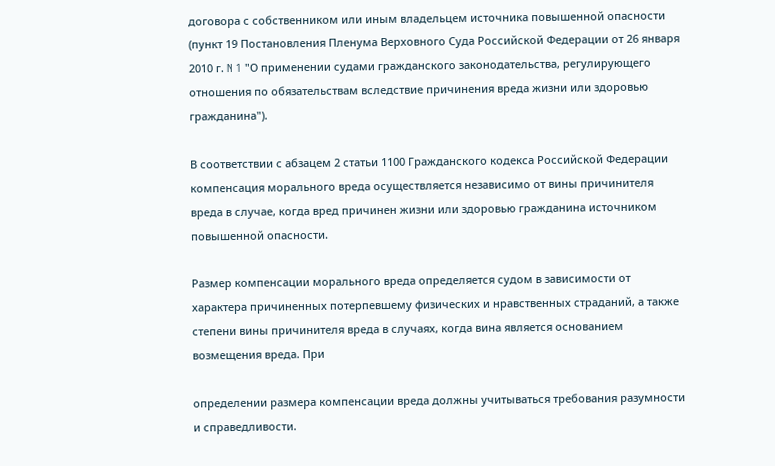договора с собственником или иным владельцем источника повышенной опасности (пункт 19 Постановления Пленума Верховного Суда Российской Федерации от 26 января 2010 г. N 1 "О применении судами гражданского законодательства, регулирующего отношения по обязательствам вследствие причинения вреда жизни или здоровью гражданина").

В соответствии с абзацем 2 статьи 1100 Гражданского кодекса Российской Федерации компенсация морального вреда осуществляется независимо от вины причинителя вреда в случае, когда вред причинен жизни или здоровью гражданина источником повышенной опасности.

Размер компенсации морального вреда определяется судом в зависимости от характера причиненных потерпевшему физических и нравственных страданий, а также степени вины причинителя вреда в случаях, когда вина является основанием возмещения вреда. При

определении размера компенсации вреда должны учитываться требования разумности и справедливости.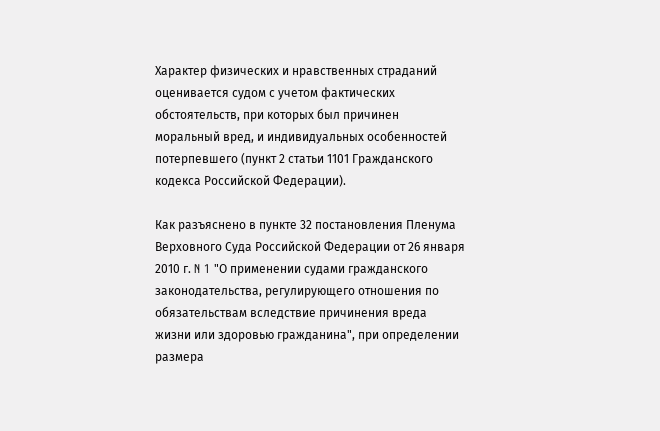Характер физических и нравственных страданий оценивается судом с учетом фактических обстоятельств, при которых был причинен моральный вред, и индивидуальных особенностей потерпевшего (пункт 2 статьи 1101 Гражданского кодекса Российской Федерации).

Как разъяснено в пункте 32 постановления Пленума Верховного Суда Российской Федерации от 26 января 2010 г. N 1 "О применении судами гражданского законодательства, регулирующего отношения по обязательствам вследствие причинения вреда жизни или здоровью гражданина", при определении размера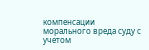компенсации морального вреда суду с учетом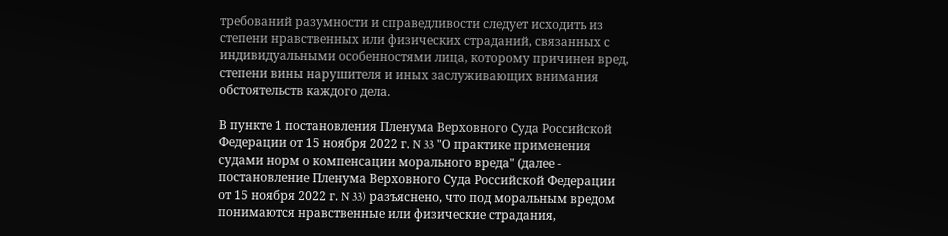требований разумности и справедливости следует исходить из степени нравственных или физических страданий, связанных с индивидуальными особенностями лица, которому причинен вред, степени вины нарушителя и иных заслуживающих внимания обстоятельств каждого дела.

В пункте 1 постановления Пленума Верховного Суда Российской Федерации от 15 ноября 2022 г. N 33 "О практике применения судами норм о компенсации морального вреда" (далее - постановление Пленума Верховного Суда Российской Федерации от 15 ноября 2022 г. N 33) разъяснено, что под моральным вредом понимаются нравственные или физические страдания,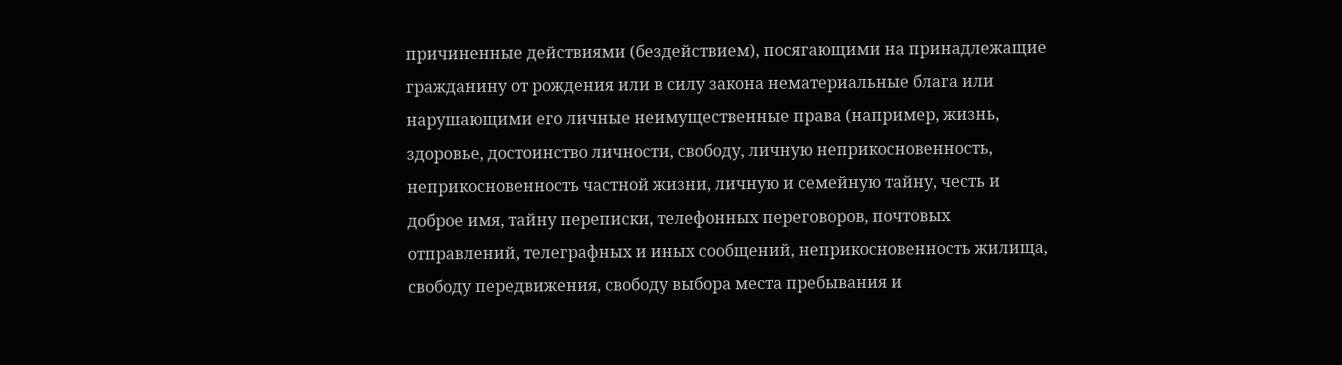причиненные действиями (бездействием), посягающими на принадлежащие гражданину от рождения или в силу закона нематериальные блага или нарушающими его личные неимущественные права (например, жизнь, здоровье, достоинство личности, свободу, личную неприкосновенность, неприкосновенность частной жизни, личную и семейную тайну, честь и доброе имя, тайну переписки, телефонных переговоров, почтовых отправлений, телеграфных и иных сообщений, неприкосновенность жилища, свободу передвижения, свободу выбора места пребывания и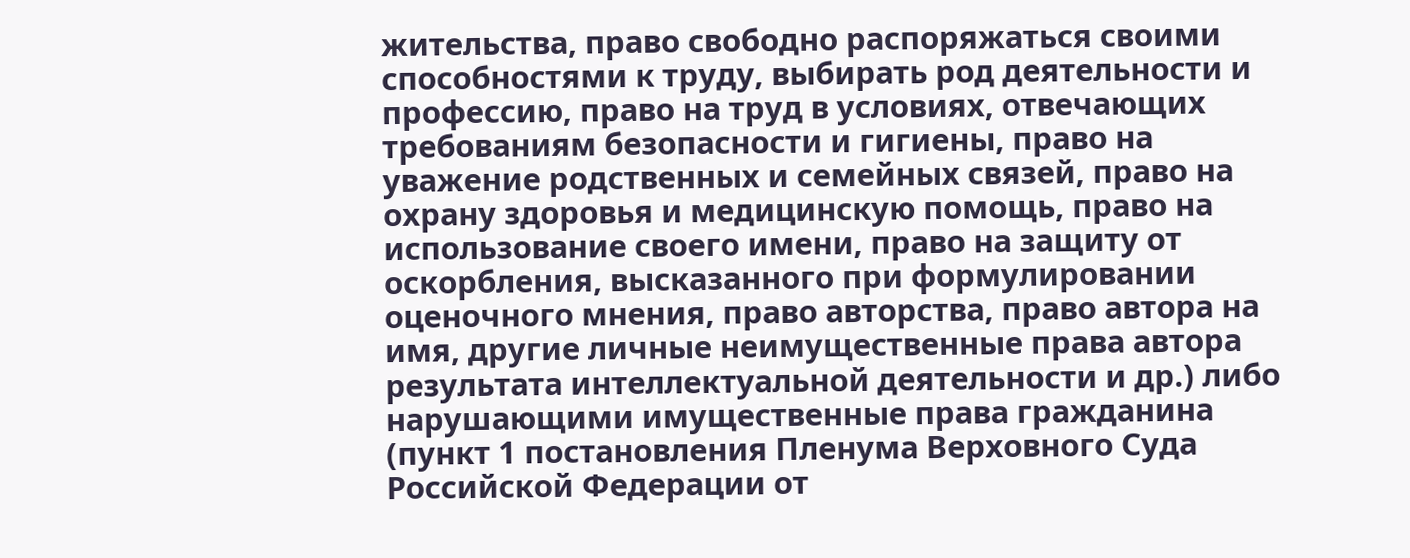жительства, право свободно распоряжаться своими способностями к труду, выбирать род деятельности и профессию, право на труд в условиях, отвечающих требованиям безопасности и гигиены, право на уважение родственных и семейных связей, право на охрану здоровья и медицинскую помощь, право на использование своего имени, право на защиту от оскорбления, высказанного при формулировании оценочного мнения, право авторства, право автора на имя, другие личные неимущественные права автора результата интеллектуальной деятельности и др.) либо нарушающими имущественные права гражданина (пункт 1 постановления Пленума Верховного Суда Российской Федерации от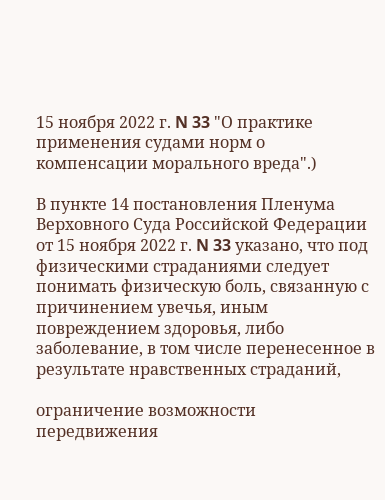15 ноября 2022 г. N 33 "О практике применения судами норм о компенсации морального вреда".)

В пункте 14 постановления Пленума Верховного Суда Российской Федерации от 15 ноября 2022 г. N 33 указано, что под физическими страданиями следует понимать физическую боль, связанную с причинением увечья, иным повреждением здоровья, либо заболевание, в том числе перенесенное в результате нравственных страданий,

ограничение возможности передвижения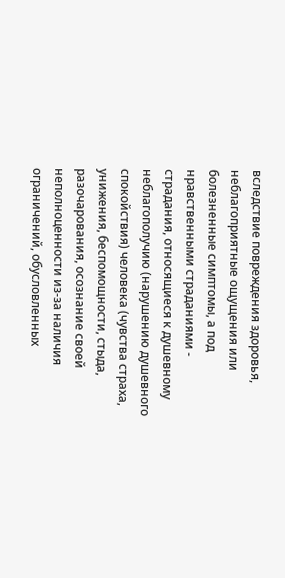вследствие повреждения здоровья, неблагоприятные ощущения или болезненные симптомы, а под нравственными страданиями - страдания, относящиеся к душевному неблагополучию (нарушению душевного спокойствия) человека (чувства страха, унижения, беспомощности, стыда, разочарования, осознание своей неполноценности из-за наличия ограничений, обусловленных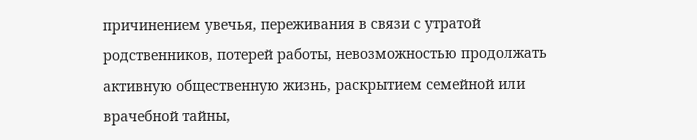причинением увечья, переживания в связи с утратой родственников, потерей работы, невозможностью продолжать активную общественную жизнь, раскрытием семейной или врачебной тайны,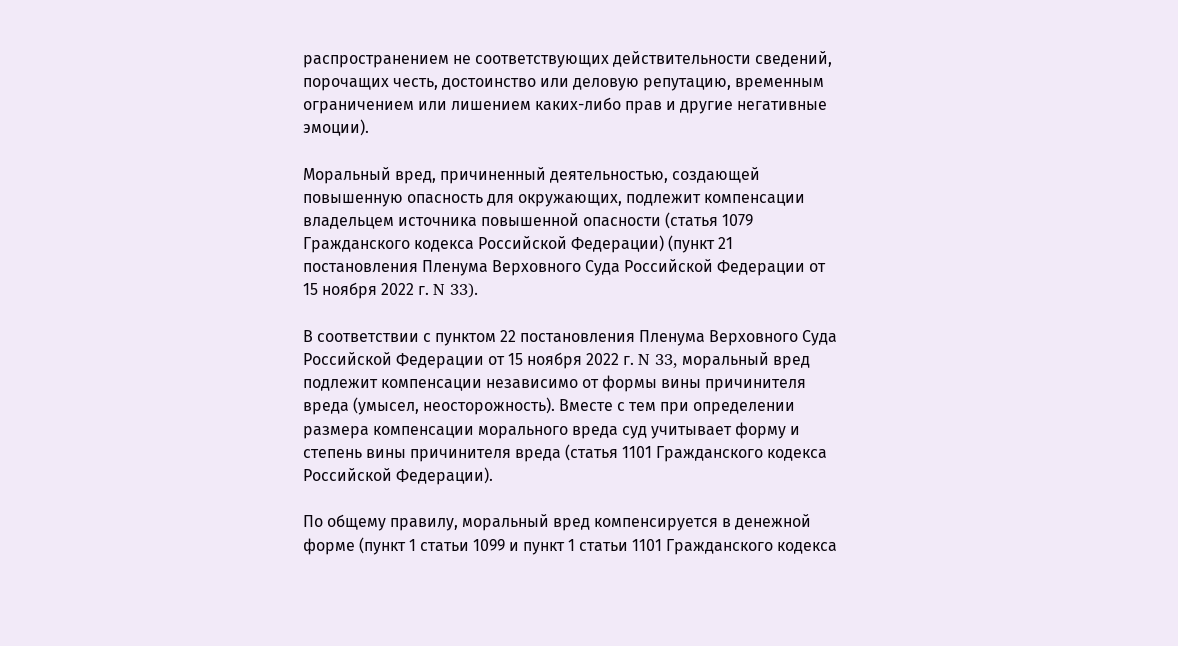распространением не соответствующих действительности сведений, порочащих честь, достоинство или деловую репутацию, временным ограничением или лишением каких-либо прав и другие негативные эмоции).

Моральный вред, причиненный деятельностью, создающей повышенную опасность для окружающих, подлежит компенсации владельцем источника повышенной опасности (статья 1079 Гражданского кодекса Российской Федерации) (пункт 21 постановления Пленума Верховного Суда Российской Федерации от 15 ноября 2022 г. N 33).

В соответствии с пунктом 22 постановления Пленума Верховного Суда Российской Федерации от 15 ноября 2022 г. N 33, моральный вред подлежит компенсации независимо от формы вины причинителя вреда (умысел, неосторожность). Вместе с тем при определении размера компенсации морального вреда суд учитывает форму и степень вины причинителя вреда (статья 1101 Гражданского кодекса Российской Федерации).

По общему правилу, моральный вред компенсируется в денежной форме (пункт 1 статьи 1099 и пункт 1 статьи 1101 Гражданского кодекса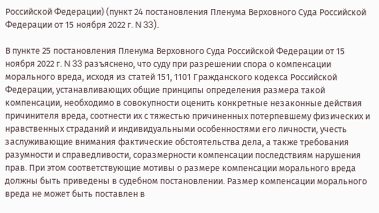Российской Федерации) (пункт 24 постановления Пленума Верховного Суда Российской Федерации от 15 ноября 2022 г. N 33).

В пункте 25 постановления Пленума Верховного Суда Российской Федерации от 15 ноября 2022 г. N 33 разъяснено, что суду при разрешении спора о компенсации морального вреда, исходя из статей 151, 1101 Гражданского кодекса Российской Федерации, устанавливающих общие принципы определения размера такой компенсации, необходимо в совокупности оценить конкретные незаконные действия причинителя вреда, соотнести их с тяжестью причиненных потерпевшему физических и нравственных страданий и индивидуальными особенностями его личности, учесть заслуживающие внимания фактические обстоятельства дела, а также требования разумности и справедливости, соразмерности компенсации последствиям нарушения прав. При этом соответствующие мотивы о размере компенсации морального вреда должны быть приведены в судебном постановлении. Размер компенсации морального вреда не может быть поставлен в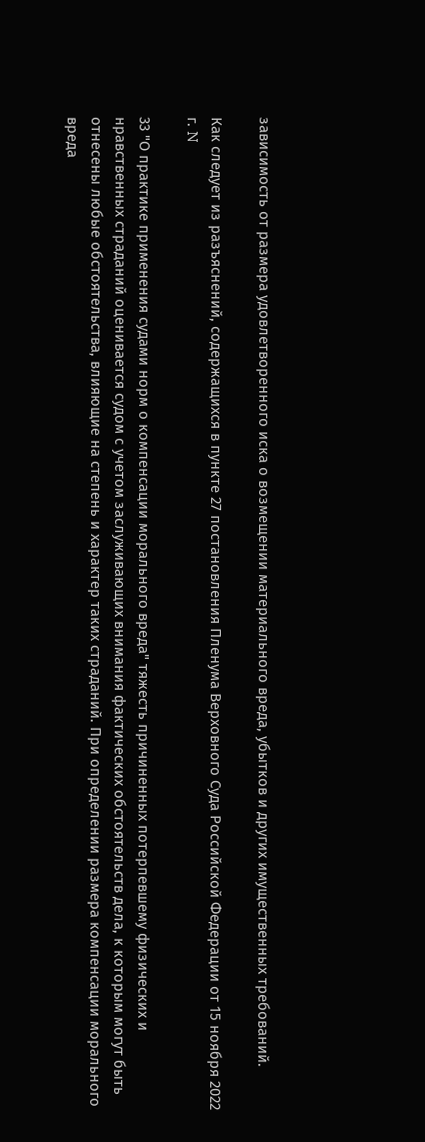зависимость от размера удовлетворенного иска о возмещении материального вреда, убытков и других имущественных требований.

Как следует из разъяснений, содержащихся в пункте 27 постановления Пленума Верховного Суда Российской Федерации от 15 ноября 2022 г. N

33 "О практике применения судами норм о компенсации морального вреда" тяжесть причиненных потерпевшему физических и нравственных страданий оценивается судом с учетом заслуживающих внимания фактических обстоятельств дела, к которым могут быть отнесены любые обстоятельства, влияющие на степень и характер таких страданий. При определении размера компенсации морального вреда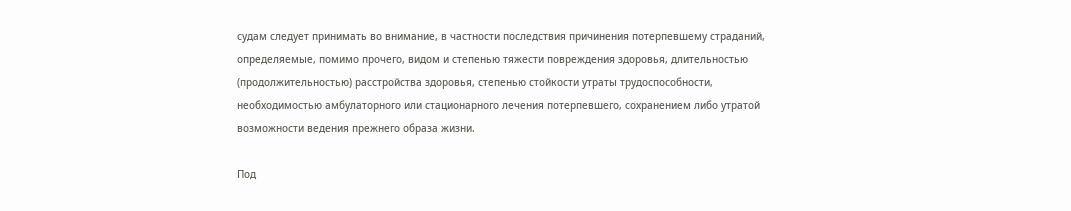судам следует принимать во внимание, в частности последствия причинения потерпевшему страданий, определяемые, помимо прочего, видом и степенью тяжести повреждения здоровья, длительностью (продолжительностью) расстройства здоровья, степенью стойкости утраты трудоспособности, необходимостью амбулаторного или стационарного лечения потерпевшего, сохранением либо утратой возможности ведения прежнего образа жизни.

Под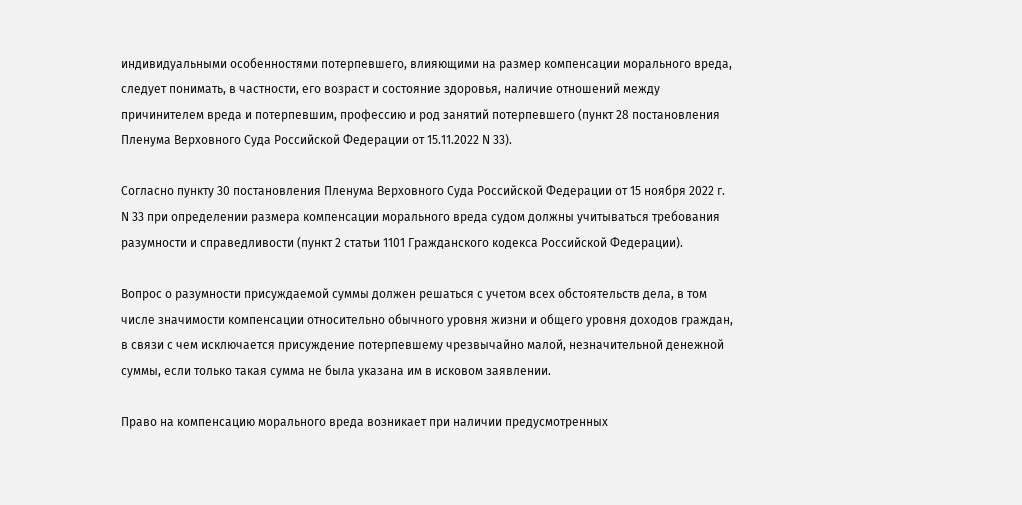индивидуальными особенностями потерпевшего, влияющими на размер компенсации морального вреда, следует понимать, в частности, его возраст и состояние здоровья, наличие отношений между причинителем вреда и потерпевшим, профессию и род занятий потерпевшего (пункт 28 постановления Пленума Верховного Суда Российской Федерации от 15.11.2022 N 33).

Согласно пункту 30 постановления Пленума Верховного Суда Российской Федерации от 15 ноября 2022 г. N 33 при определении размера компенсации морального вреда судом должны учитываться требования разумности и справедливости (пункт 2 статьи 1101 Гражданского кодекса Российской Федерации).

Вопрос о разумности присуждаемой суммы должен решаться с учетом всех обстоятельств дела, в том числе значимости компенсации относительно обычного уровня жизни и общего уровня доходов граждан, в связи с чем исключается присуждение потерпевшему чрезвычайно малой, незначительной денежной суммы, если только такая сумма не была указана им в исковом заявлении.

Право на компенсацию морального вреда возникает при наличии предусмотренных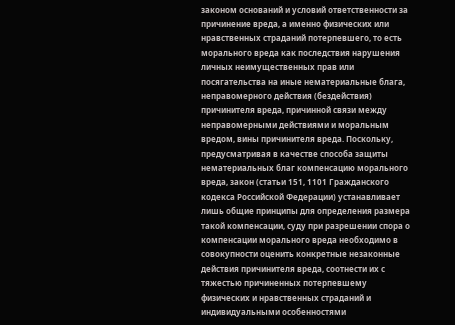законом оснований и условий ответственности за причинение вреда, а именно физических или нравственных страданий потерпевшего, то есть морального вреда как последствия нарушения личных неимущественных прав или посягательства на иные нематериальные блага, неправомерного действия (бездействия) причинителя вреда, причинной связи между неправомерными действиями и моральным вредом, вины причинителя вреда. Поскольку, предусматривая в качестве способа защиты нематериальных благ компенсацию морального вреда, закон (статьи 151, 1101 Гражданского кодекса Российской Федерации) устанавливает лишь общие принципы для определения размера такой компенсации, суду при разрешении спора о компенсации морального вреда необходимо в совокупности оценить конкретные незаконные действия причинителя вреда, соотнести их с тяжестью причиненных потерпевшему физических и нравственных страданий и индивидуальными особенностями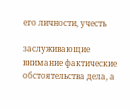его личности, учесть

заслуживающие внимание фактические обстоятельства дела, а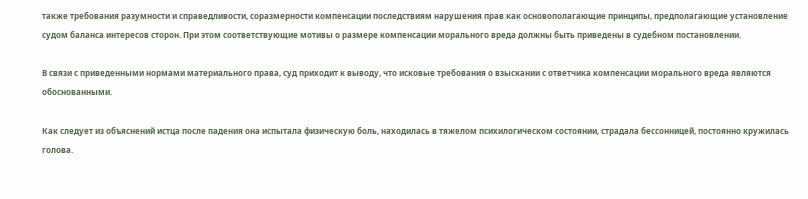также требования разумности и справедливости, соразмерности компенсации последствиям нарушения прав как основополагающие принципы, предполагающие установление судом баланса интересов сторон. При этом соответствующие мотивы о размере компенсации морального вреда должны быть приведены в судебном постановлении.

В связи с приведенными нормами материального права, суд приходит к выводу, что исковые требования о взыскании с ответчика компенсации морального вреда являются обоснованными.

Как следует из объяснений истца после падения она испытала физическую боль, находилась в тяжелом психилогическом состоянии, страдала бессонницей, постоянно кружилась голова.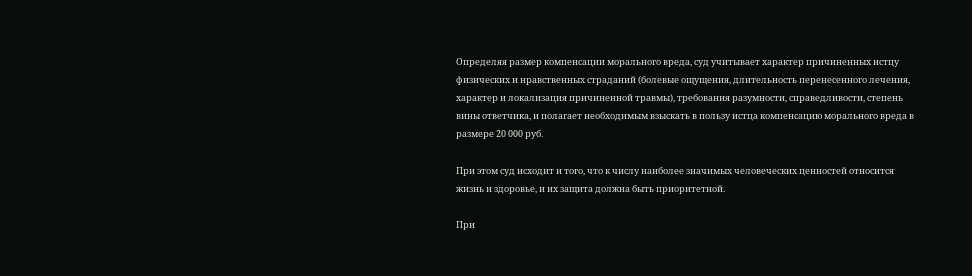Определяя размер компенсации морального вреда, суд учитывает характер причиненных истцу физических и нравственных страданий (болевые ощущения, длительность перенесенного лечения, характер и локализация причиненной травмы), требования разумности, справедливости, степень вины ответчика, и полагает необходимым взыскать в пользу истца компенсацию морального вреда в размере 20 000 руб.

При этом суд исходит и того, что к числу наиболее значимых человеческих ценностей относится жизнь и здоровье, и их защита должна быть приоритетной.

При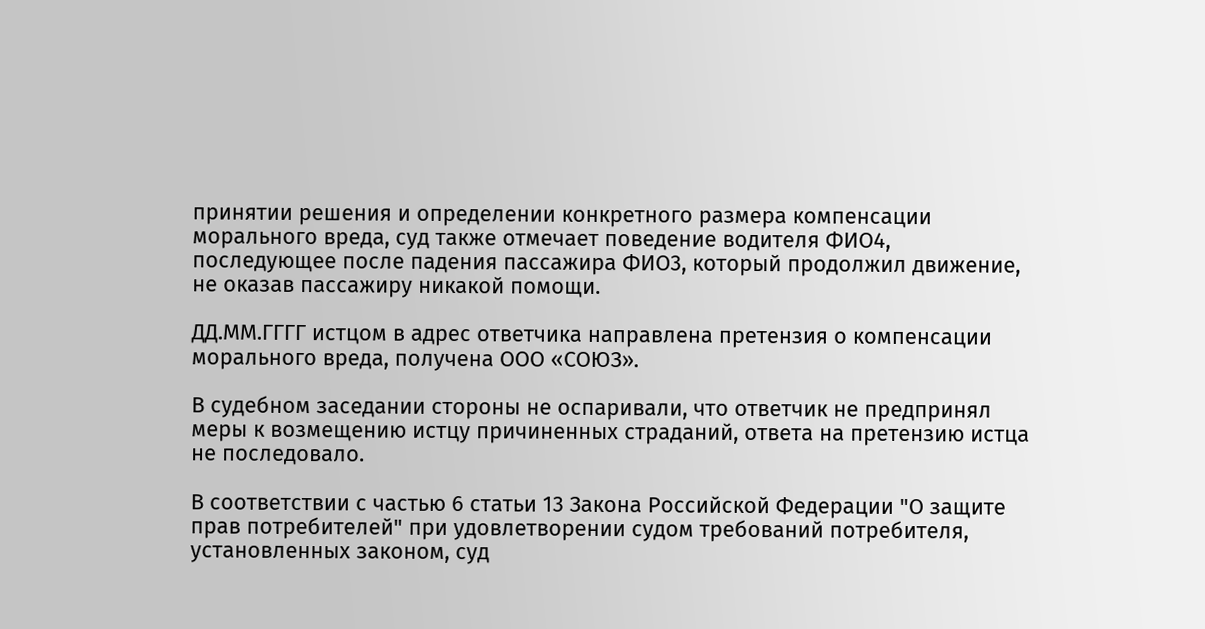принятии решения и определении конкретного размера компенсации морального вреда, суд также отмечает поведение водителя ФИО4, последующее после падения пассажира ФИО3, который продолжил движение, не оказав пассажиру никакой помощи.

ДД.ММ.ГГГГ истцом в адрес ответчика направлена претензия о компенсации морального вреда, получена ООО «СОЮЗ».

В судебном заседании стороны не оспаривали, что ответчик не предпринял меры к возмещению истцу причиненных страданий, ответа на претензию истца не последовало.

В соответствии с частью 6 статьи 13 Закона Российской Федерации "О защите прав потребителей" при удовлетворении судом требований потребителя, установленных законом, суд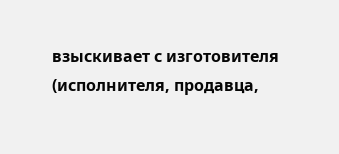взыскивает с изготовителя (исполнителя, продавца,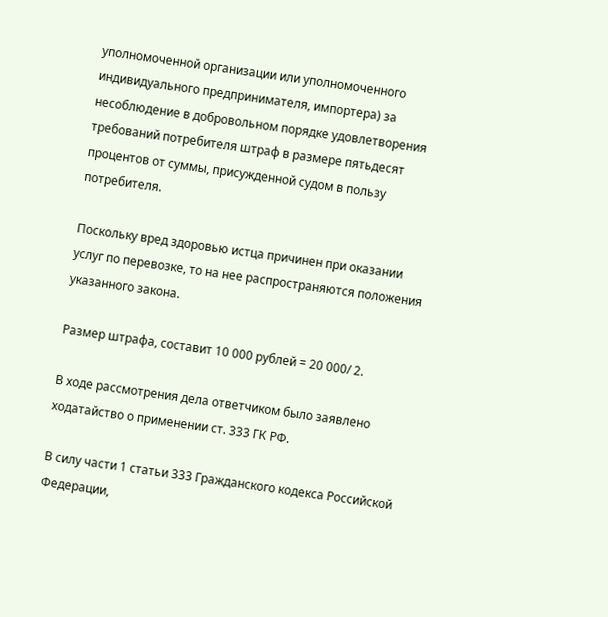уполномоченной организации или уполномоченного индивидуального предпринимателя, импортера) за несоблюдение в добровольном порядке удовлетворения требований потребителя штраф в размере пятьдесят процентов от суммы, присужденной судом в пользу потребителя.

Поскольку вред здоровью истца причинен при оказании услуг по перевозке, то на нее распространяются положения указанного закона.

Размер штрафа, составит 10 000 рублей = 20 000/ 2.

В ходе рассмотрения дела ответчиком было заявлено ходатайство о применении ст. 333 ГК РФ.

В силу части 1 статьи 333 Гражданского кодекса Российской Федерации,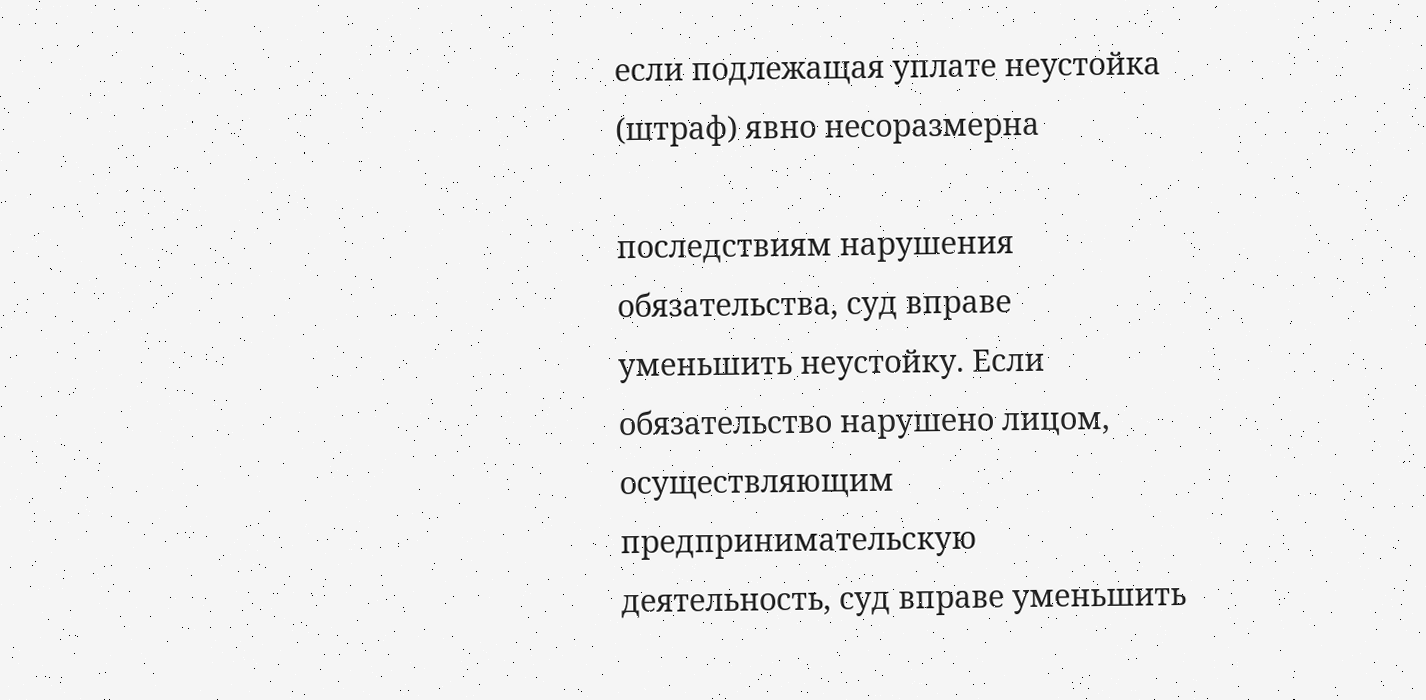если подлежащая уплате неустойка (штраф) явно несоразмерна

последствиям нарушения обязательства, суд вправе уменьшить неустойку. Если обязательство нарушено лицом, осуществляющим предпринимательскую деятельность, суд вправе уменьшить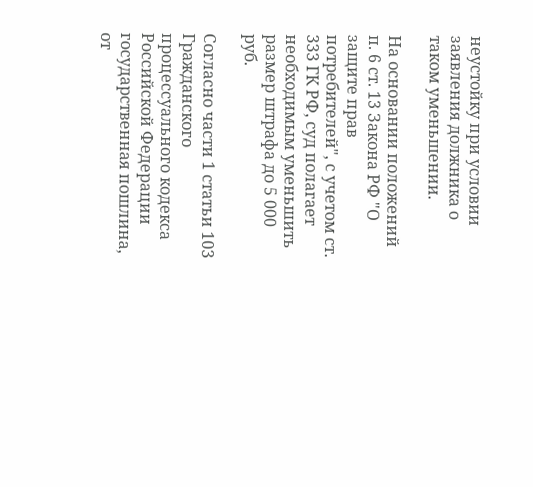неустойку при условии заявления должника о таком уменьшении.

На основании положений п. 6 ст. 13 Закона РФ "О защите прав потребителей", с учетом ст. 333 ГК РФ, суд полагает необходимым уменьшить размер штрафа до 5 000 руб.

Согласно части 1 статьи 103 Гражданского процессуального кодекса Российской Федерации государственная пошлина, от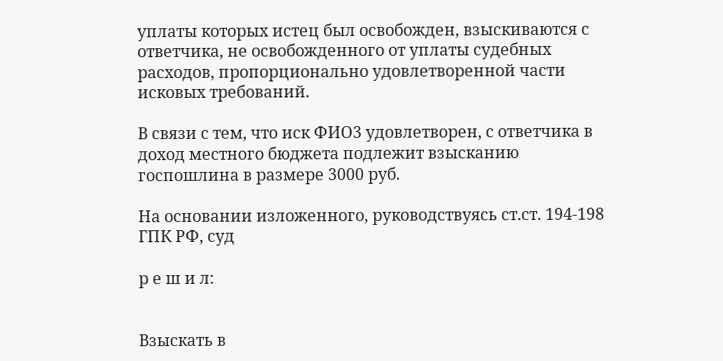уплаты которых истец был освобожден, взыскиваются с ответчика, не освобожденного от уплаты судебных расходов, пропорционально удовлетворенной части исковых требований.

В связи с тем, что иск ФИО3 удовлетворен, с ответчика в доход местного бюджета подлежит взысканию госпошлина в размере 3000 руб.

На основании изложенного, руководствуясь ст.ст. 194-198 ГПК РФ, суд

р е ш и л:


Взыскать в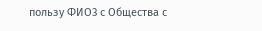пользу ФИО3 с Общества с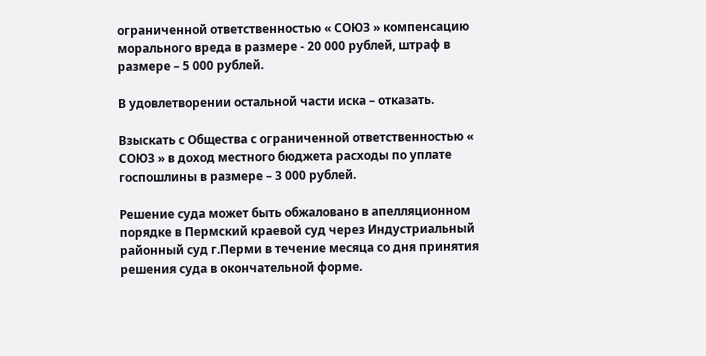ограниченной ответственностью « СОЮЗ » компенсацию морального вреда в размере - 20 000 рублей, штраф в размере – 5 000 рублей.

В удовлетворении остальной части иска – отказать.

Взыскать с Общества с ограниченной ответственностью « СОЮЗ » в доход местного бюджета расходы по уплате госпошлины в размере – 3 000 рублей.

Решение суда может быть обжаловано в апелляционном порядке в Пермский краевой суд через Индустриальный районный суд г.Перми в течение месяца со дня принятия решения суда в окончательной форме.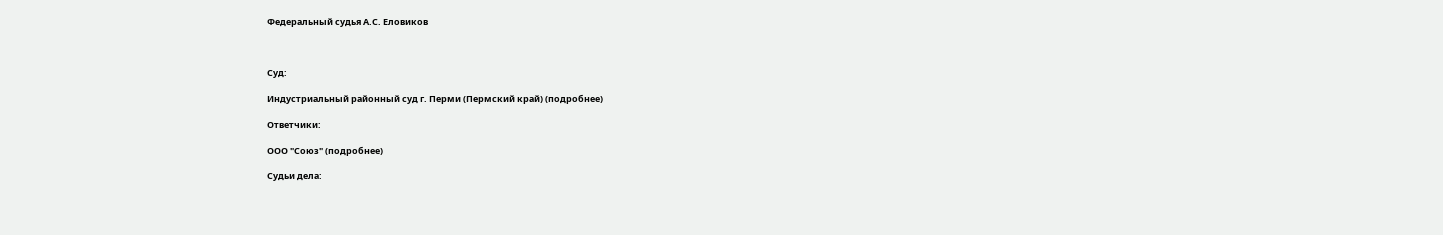Федеральный судья А.С. Еловиков



Суд:

Индустриальный районный суд г. Перми (Пермский край) (подробнее)

Ответчики:

ООО "Союз" (подробнее)

Судьи дела: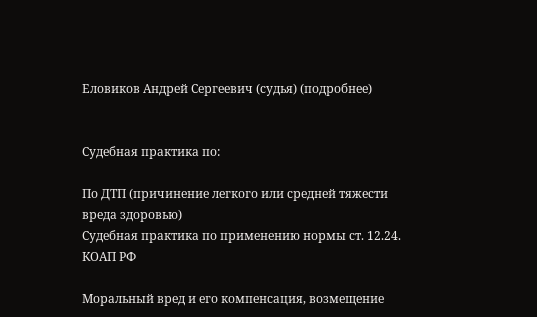Еловиков Андрей Сергеевич (судья) (подробнее)


Судебная практика по:

По ДТП (причинение легкого или средней тяжести вреда здоровью)
Судебная практика по применению нормы ст. 12.24. КОАП РФ

Моральный вред и его компенсация, возмещение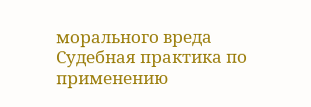морального вреда
Судебная практика по применению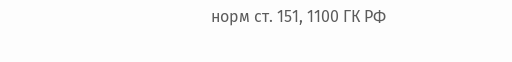норм ст. 151, 1100 ГК РФ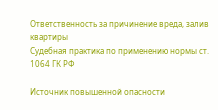Ответственность за причинение вреда, залив квартиры
Судебная практика по применению нормы ст. 1064 ГК РФ

Источник повышенной опасности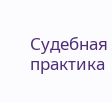Судебная практика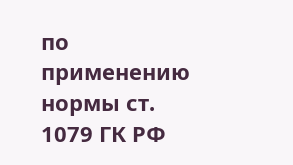по применению нормы ст. 1079 ГК РФ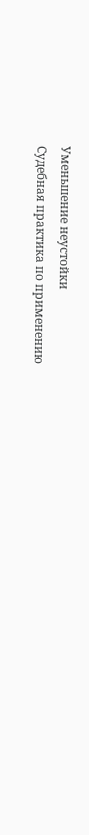Уменьшение неустойки
Судебная практика по применению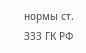нормы ст. 333 ГК РФ